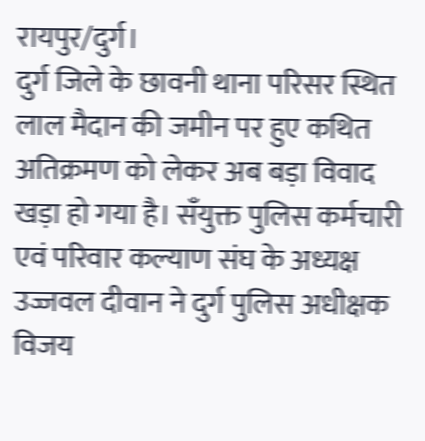रायपुर/दुर्ग।
दुर्ग जिले के छावनी थाना परिसर स्थित लाल मैदान की जमीन पर हुए कथित अतिक्रमण को लेकर अब बड़ा विवाद खड़ा हो गया है। सँयुक्त पुलिस कर्मचारी एवं परिवार कल्याण संघ के अध्यक्ष उज्जवल दीवान ने दुर्ग पुलिस अधीक्षक विजय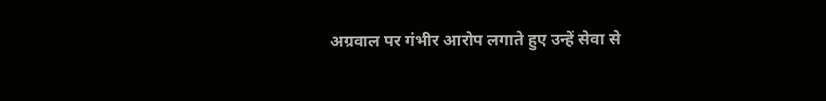अग्रवाल पर गंभीर आरोप लगाते हुए उन्हें सेवा से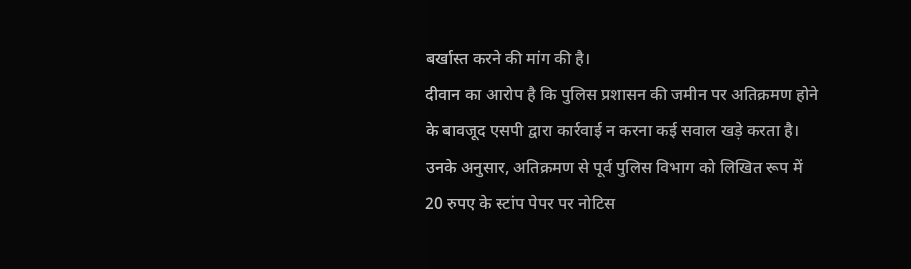बर्खास्त करने की मांग की है।
दीवान का आरोप है कि पुलिस प्रशासन की जमीन पर अतिक्रमण होने के बावजूद एसपी द्वारा कार्रवाई न करना कई सवाल खड़े करता है। उनके अनुसार, अतिक्रमण से पूर्व पुलिस विभाग को लिखित रूप में 20 रुपए के स्टांप पेपर पर नोटिस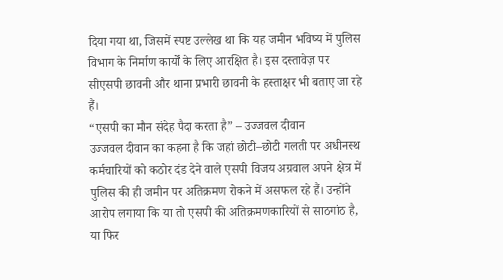दिया गया था, जिसमें स्पष्ट उल्लेख था कि यह जमीन भविष्य में पुलिस विभाग के निर्माण कार्यों के लिए आरक्षित है। इस दस्तावेज़ पर सीएसपी छावनी और थाना प्रभारी छावनी के हस्ताक्षर भी बताए जा रहे हैं।
“एसपी का मौन संदेह पैदा करता है” – उज्जवल दीवान
उज्जवल दीवान का कहना है कि जहां छोटी–छोटी गलती पर अधीनस्थ कर्मचारियों को कठोर दंड देने वाले एसपी विजय अग्रवाल अपने क्षेत्र में पुलिस की ही जमीन पर अतिक्रमण रोकने में असफल रहे हैं। उन्होंने आरोप लगाया कि या तो एसपी की अतिक्रमणकारियों से साठगांठ है, या फिर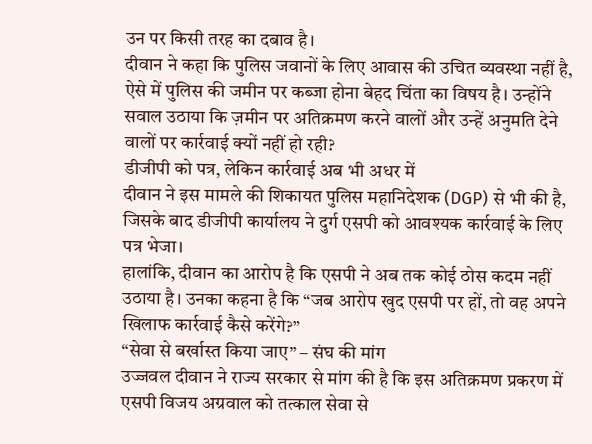उन पर किसी तरह का दबाव है।
दीवान ने कहा कि पुलिस जवानों के लिए आवास की उचित व्यवस्था नहीं है, ऐसे में पुलिस की जमीन पर कब्जा होना बेहद चिंता का विषय है। उन्होंने सवाल उठाया कि ज़मीन पर अतिक्रमण करने वालों और उन्हें अनुमति देने वालों पर कार्रवाई क्यों नहीं हो रही?
डीजीपी को पत्र, लेकिन कार्रवाई अब भी अधर में
दीवान ने इस मामले की शिकायत पुलिस महानिदेशक (DGP) से भी की है, जिसके बाद डीजीपी कार्यालय ने दुर्ग एसपी को आवश्यक कार्रवाई के लिए पत्र भेजा।
हालांकि, दीवान का आरोप है कि एसपी ने अब तक कोई ठोस कदम नहीं उठाया है। उनका कहना है कि “जब आरोप खुद एसपी पर हों, तो वह अपने खिलाफ कार्रवाई कैसे करेंगे?”
“सेवा से बर्खास्त किया जाए” – संघ की मांग
उज्जवल दीवान ने राज्य सरकार से मांग की है कि इस अतिक्रमण प्रकरण में एसपी विजय अग्रवाल को तत्काल सेवा से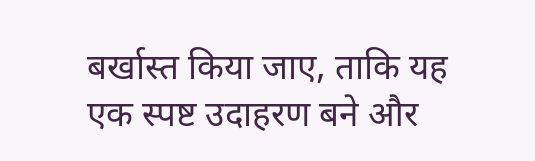बर्खास्त किया जाए, ताकि यह एक स्पष्ट उदाहरण बने और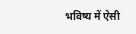भविष्य में ऐसी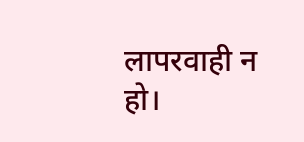लापरवाही न हो।